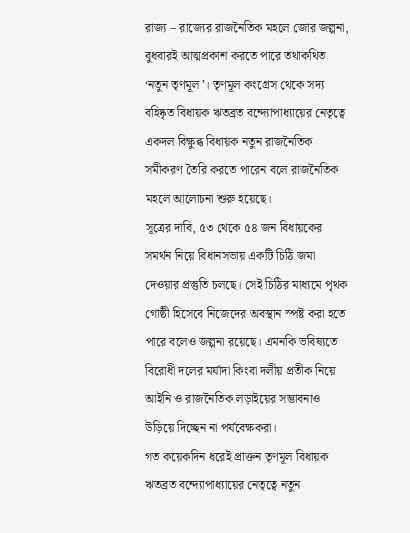রাজ্য – রাজ্যের রাজনৈতিক মহলে জোর জল্পনা, বুধবারই আত্মপ্রকাশ করতে পারে তথাকথিত ‘নতুন তৃণমূল’। তৃণমূল কংগ্রেস থেকে সদ্য বহিষ্কৃত বিধায়ক ঋতব্রত বন্দ্যোপাধ্যায়ের নেতৃত্বে একদল বিক্ষুব্ধ বিধায়ক নতুন রাজনৈতিক সমীকরণ তৈরি করতে পারেন বলে রাজনৈতিক মহলে আলোচনা শুরু হয়েছে।
সূত্রের দাবি, ৫৩ থেকে ৫৪ জন বিধায়কের সমর্থন নিয়ে বিধানসভায় একটি চিঠি জমা দেওয়ার প্রস্তুতি চলছে। সেই চিঠির মাধ্যমে পৃথক গোষ্ঠী হিসেবে নিজেদের অবস্থান স্পষ্ট করা হতে পারে বলেও জল্পনা রয়েছে। এমনকি ভবিষ্যতে বিরোধী দলের মর্যাদা কিংবা দলীয় প্রতীক নিয়ে আইনি ও রাজনৈতিক লড়াইয়ের সম্ভাবনাও উড়িয়ে দিচ্ছেন না পর্যবেক্ষকরা।
গত কয়েকদিন ধরেই প্রাক্তন তৃণমূল বিধায়ক ঋতব্রত বন্দ্যোপাধ্যায়ের নেতৃত্বে নতুন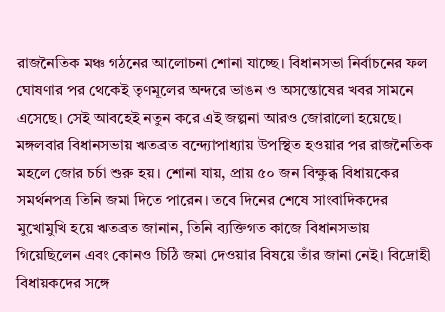রাজনৈতিক মঞ্চ গঠনের আলোচনা শোনা যাচ্ছে। বিধানসভা নির্বাচনের ফল ঘোষণার পর থেকেই তৃণমূলের অন্দরে ভাঙন ও অসন্তোষের খবর সামনে এসেছে। সেই আবহেই নতুন করে এই জল্পনা আরও জোরালো হয়েছে।
মঙ্গলবার বিধানসভায় ঋতব্রত বন্দ্যোপাধ্যায় উপস্থিত হওয়ার পর রাজনৈতিক মহলে জোর চর্চা শুরু হয়। শোনা যায়, প্রায় ৫০ জন বিক্ষুব্ধ বিধায়কের সমর্থনপত্র তিনি জমা দিতে পারেন। তবে দিনের শেষে সাংবাদিকদের মুখোমুখি হয়ে ঋতব্রত জানান, তিনি ব্যক্তিগত কাজে বিধানসভায় গিয়েছিলেন এবং কোনও চিঠি জমা দেওয়ার বিষয়ে তাঁর জানা নেই। বিদ্রোহী বিধায়কদের সঙ্গে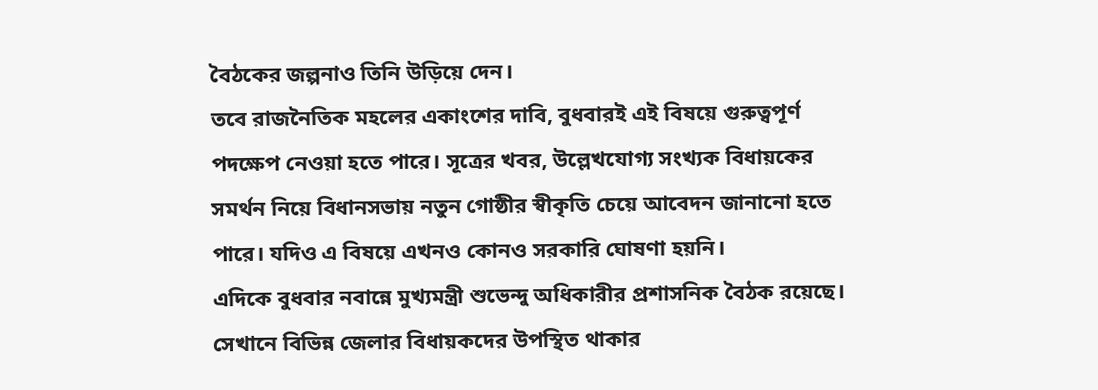বৈঠকের জল্পনাও তিনি উড়িয়ে দেন।
তবে রাজনৈতিক মহলের একাংশের দাবি, বুধবারই এই বিষয়ে গুরুত্বপূর্ণ পদক্ষেপ নেওয়া হতে পারে। সূত্রের খবর, উল্লেখযোগ্য সংখ্যক বিধায়কের সমর্থন নিয়ে বিধানসভায় নতুন গোষ্ঠীর স্বীকৃতি চেয়ে আবেদন জানানো হতে পারে। যদিও এ বিষয়ে এখনও কোনও সরকারি ঘোষণা হয়নি।
এদিকে বুধবার নবান্নে মুখ্যমন্ত্রী শুভেন্দু অধিকারীর প্রশাসনিক বৈঠক রয়েছে। সেখানে বিভিন্ন জেলার বিধায়কদের উপস্থিত থাকার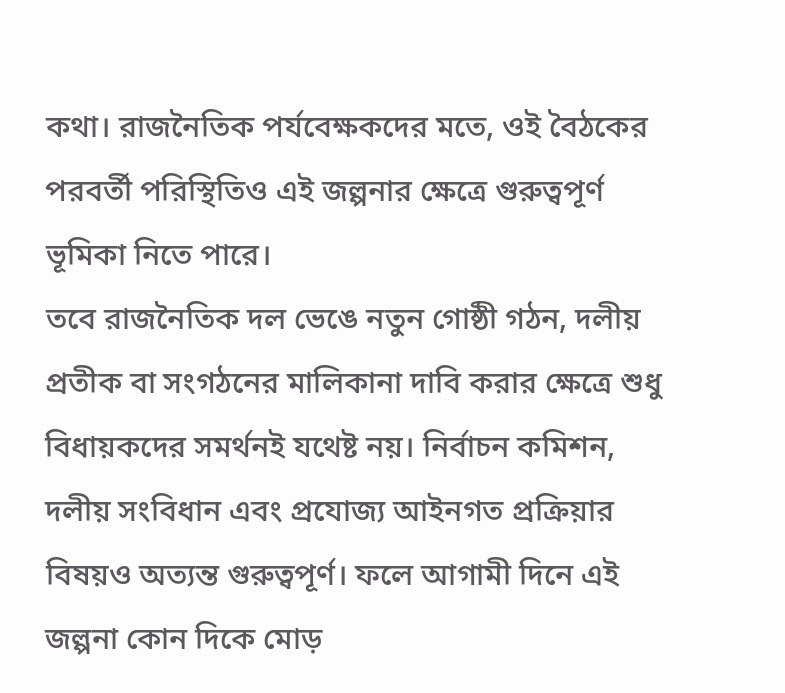কথা। রাজনৈতিক পর্যবেক্ষকদের মতে, ওই বৈঠকের পরবর্তী পরিস্থিতিও এই জল্পনার ক্ষেত্রে গুরুত্বপূর্ণ ভূমিকা নিতে পারে।
তবে রাজনৈতিক দল ভেঙে নতুন গোষ্ঠী গঠন, দলীয় প্রতীক বা সংগঠনের মালিকানা দাবি করার ক্ষেত্রে শুধু বিধায়কদের সমর্থনই যথেষ্ট নয়। নির্বাচন কমিশন, দলীয় সংবিধান এবং প্রযোজ্য আইনগত প্রক্রিয়ার বিষয়ও অত্যন্ত গুরুত্বপূর্ণ। ফলে আগামী দিনে এই জল্পনা কোন দিকে মোড়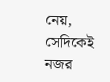নেয়, সেদিকেই নজর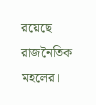রয়েছে রাজনৈতিক মহলের।